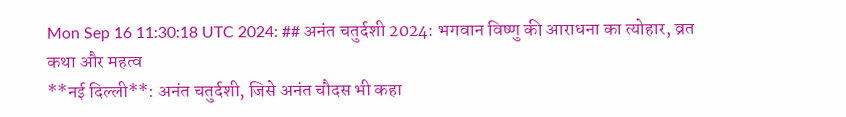Mon Sep 16 11:30:18 UTC 2024: ## अनंत चतुर्दशी 2024: भगवान विष्णु की आराधना का त्योहार, व्रत कथा और महत्व
**नई दिल्ली**: अनंत चतुर्दशी, जिसे अनंत चौदस भी कहा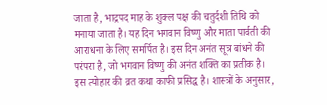जाता है, भाद्रपद माह के शुक्ल पक्ष की चतुर्दशी तिथि को मनाया जाता है। यह दिन भगवान विष्णु और माता पार्वती की आराधना के लिए समर्पित है। इस दिन अनंत सूत्र बांधने की परंपरा है, जो भगवान विष्णु की अनंत शक्ति का प्रतीक है।
इस त्योहार की व्रत कथा काफी प्रसिद्ध है। शास्त्रों के अनुसार,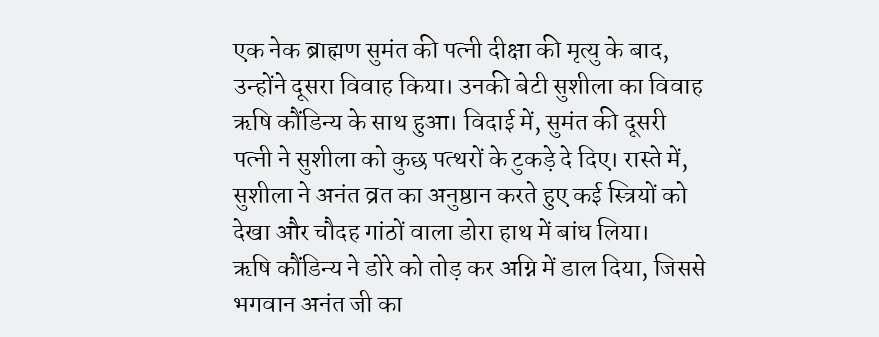एक नेक ब्राह्मण सुमंत की पत्नी दीक्षा की मृत्यु के बाद, उन्होंने दूसरा विवाह किया। उनकी बेटी सुशीला का विवाह ऋषि कौंडिन्य के साथ हुआ। विदाई में, सुमंत की दूसरी पत्नी ने सुशीला को कुछ पत्थरों के टुकड़े दे दिए। रास्ते में, सुशीला ने अनंत व्रत का अनुष्ठान करते हुए कई स्त्रियों को देखा और चौदह गांठों वाला डोरा हाथ में बांध लिया।
ऋषि कौंडिन्य ने डोरे को तोड़ कर अग्नि में डाल दिया, जिससे भगवान अनंत जी का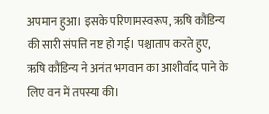अपमान हुआ। इसके परिणामस्वरूप, ऋषि कौंडिन्य की सारी संपत्ति नष्ट हो गई। पश्चाताप करते हुए, ऋषि कौंडिन्य ने अनंत भगवान का आशीर्वाद पाने के लिए वन में तपस्या की।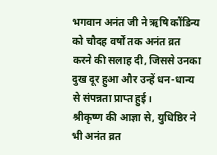भगवान अनंत जी ने ऋषि कौंडिन्य को चौदह वर्षों तक अनंत व्रत करने की सलाह दी, जिससे उनका दुख दूर हुआ और उन्हें धन-धान्य से संपन्नता प्राप्त हुई।
श्रीकृष्ण की आज्ञा से, युधिष्ठिर ने भी अनंत व्रत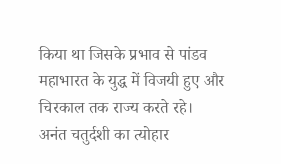किया था जिसके प्रभाव से पांडव महाभारत के युद्ध में विजयी हुए और चिरकाल तक राज्य करते रहे।
अनंत चतुर्दशी का त्योहार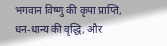भगवान विष्णु की कृपा प्राप्ति, धन-धान्य की वृद्धि, और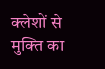क्लेशों से मुक्ति का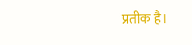प्रतीक है।